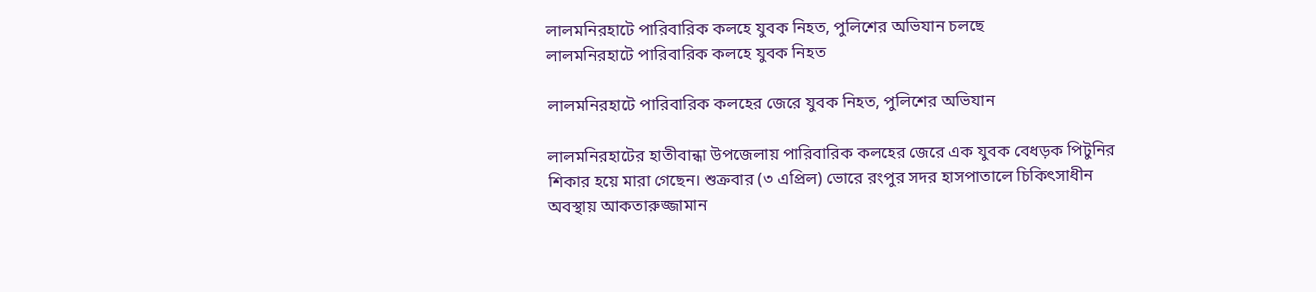লালমনিরহাটে পারিবারিক কলহে যুবক নিহত, পুলিশের অভিযান চলছে
লালমনিরহাটে পারিবারিক কলহে যুবক নিহত

লালমনিরহাটে পারিবারিক কলহের জেরে যুবক নিহত, পুলিশের অভিযান

লালমনিরহাটের হাতীবান্ধা উপজেলায় পারিবারিক কলহের জেরে এক যুবক বেধড়ক পিটুনির শিকার হয়ে মারা গেছেন। শুক্রবার (৩ এপ্রিল) ভোরে রংপুর সদর হাসপাতালে চিকিৎসাধীন অবস্থায় আকতারুজ্জামান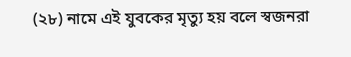(২৮) নামে এই যুবকের মৃত্যু হয় বলে স্বজনরা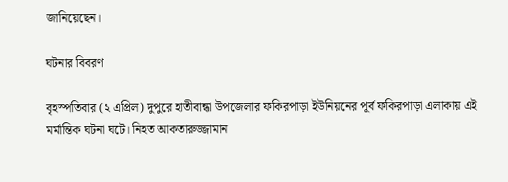জানিয়েছেন।

ঘটনার বিবরণ

বৃহস্পতিবার (২ এপ্রিল) দুপুরে হাতীবান্ধা উপজেলার ফকিরপাড়া ইউনিয়নের পূর্ব ফকিরপাড়া এলাকায় এই মর্মান্তিক ঘটনা ঘটে। নিহত আকতারুজ্জামান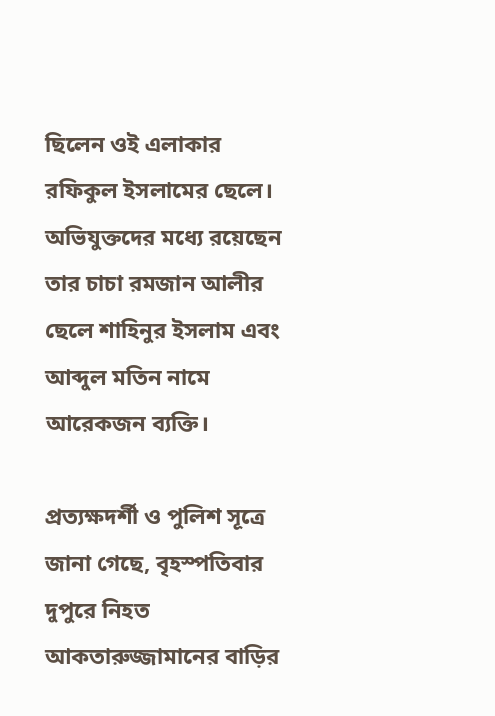ছিলেন ওই এলাকার রফিকুল ইসলামের ছেলে। অভিযুক্তদের মধ্যে রয়েছেন তার চাচা রমজান আলীর ছেলে শাহিনুর ইসলাম এবং আব্দুল মতিন নামে আরেকজন ব্যক্তি।

প্রত্যক্ষদর্শী ও পুলিশ সূত্রে জানা গেছে, বৃহস্পতিবার দুপুরে নিহত আকতারুজ্জামানের বাড়ির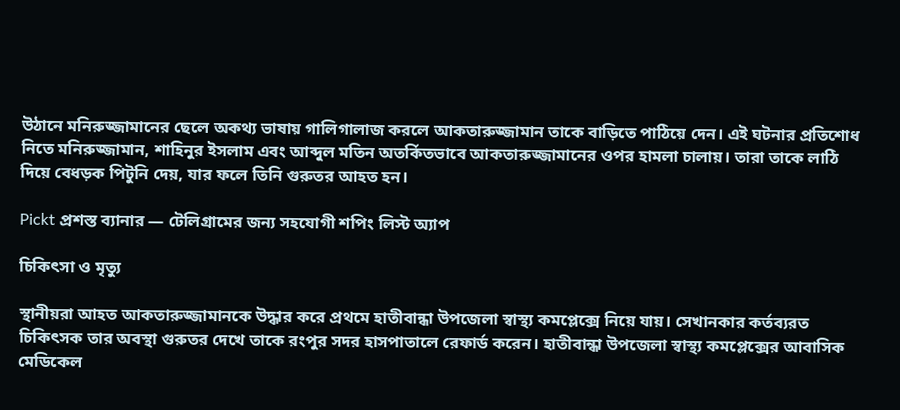উঠানে মনিরুজ্জামানের ছেলে অকথ্য ভাষায় গালিগালাজ করলে আকতারুজ্জামান তাকে বাড়িতে পাঠিয়ে দেন। এই ঘটনার প্রতিশোধ নিতে মনিরুজ্জামান, শাহিনুর ইসলাম এবং আব্দুল মতিন অতর্কিতভাবে আকতারুজ্জামানের ওপর হামলা চালায়। তারা তাকে লাঠি দিয়ে বেধড়ক পিটুনি দেয়, যার ফলে তিনি গুরুতর আহত হন।

Pickt প্রশস্ত ব্যানার — টেলিগ্রামের জন্য সহযোগী শপিং লিস্ট অ্যাপ

চিকিৎসা ও মৃত্যু

স্থানীয়রা আহত আকতারুজ্জামানকে উদ্ধার করে প্রথমে হাতীবান্ধা উপজেলা স্বাস্থ্য কমপ্লেক্সে নিয়ে যায়। সেখানকার কর্তব্যরত চিকিৎসক তার অবস্থা গুরুতর দেখে তাকে রংপুর সদর হাসপাতালে রেফার্ড করেন। হাতীবান্ধা উপজেলা স্বাস্থ্য কমপ্লেক্সের আবাসিক মেডিকেল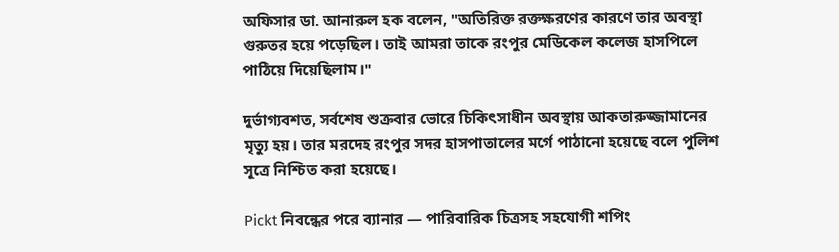অফিসার ডা. আনারুল হক বলেন, "অতিরিক্ত রক্তক্ষরণের কারণে তার অবস্থা গুরুতর হয়ে পড়েছিল। তাই আমরা তাকে রংপুর মেডিকেল কলেজ হাসপিলে পাঠিয়ে দিয়েছিলাম।"

দুর্ভাগ্যবশত, সর্বশেষ শুক্রবার ভোরে চিকিৎসাধীন অবস্থায় আকতারুজ্জামানের মৃত্যু হয়। তার মরদেহ রংপুর সদর হাসপাতালের মর্গে পাঠানো হয়েছে বলে পুলিশ সূত্রে নিশ্চিত করা হয়েছে।

Pickt নিবন্ধের পরে ব্যানার — পারিবারিক চিত্রসহ সহযোগী শপিং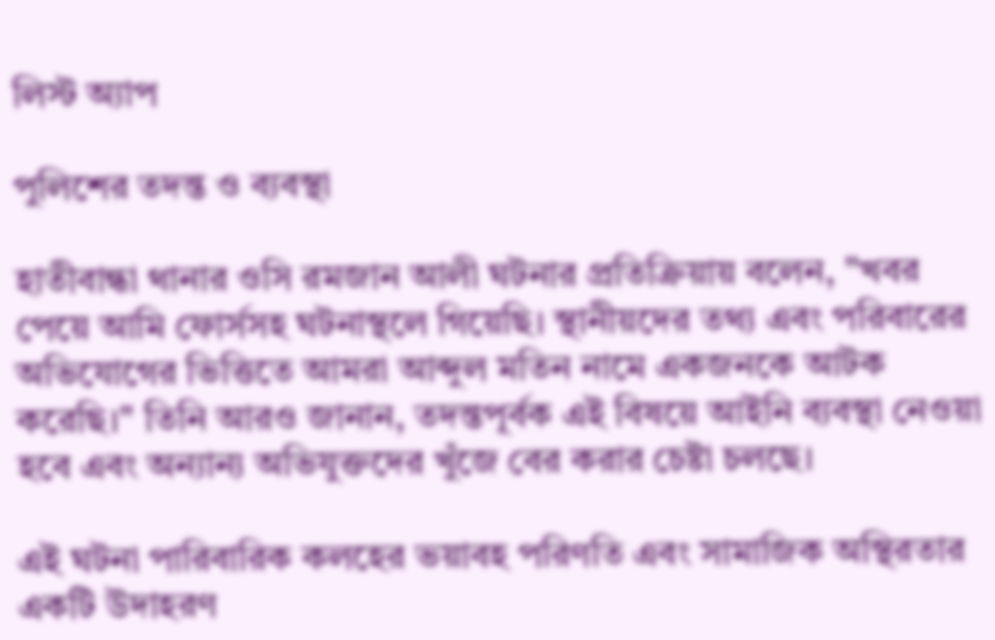লিস্ট অ্যাপ

পুলিশের তদন্ত ও ব্যবস্থা

হাতীবান্ধা থানার ওসি রমজান আলী ঘটনার প্রতিক্রিয়ায় বলেন, "খবর পেয়ে আমি ফোর্সসহ ঘটনাস্থলে গিয়েছি। স্থানীয়দের তথ্য এবং পরিবারের অভিযোগের ভিত্তিতে আমরা আব্দুল মতিন নামে একজনকে আটক করেছি।" তিনি আরও জানান, তদন্তপূর্বক এই বিষয়ে আইনি ব্যবস্থা নেওয়া হবে এবং অন্যান্য অভিযুক্তদের খুঁজে বের করার চেষ্টা চলছে।

এই ঘটনা পারিবারিক কলহের ভয়াবহ পরিণতি এবং সামাজিক অস্থিরতার একটি উদাহরণ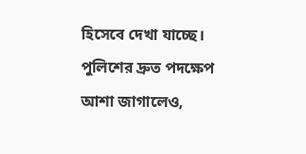হিসেবে দেখা যাচ্ছে। পুলিশের দ্রুত পদক্ষেপ আশা জাগালেও,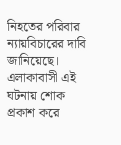নিহতের পরিবার ন্যায়বিচারের দাবি জানিয়েছে। এলাকাবাসী এই ঘটনায় শোক প্রকাশ করে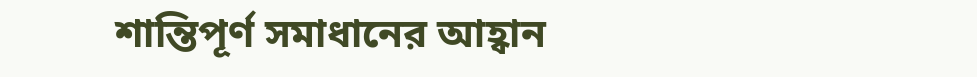শান্তিপূর্ণ সমাধানের আহ্বান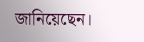জানিয়েছেন।